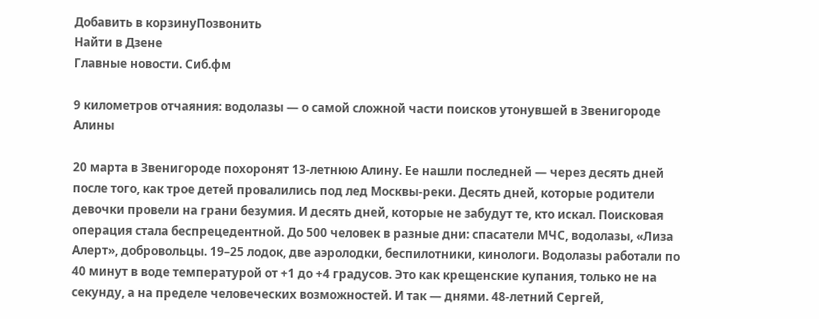Добавить в корзинуПозвонить
Найти в Дзене
Главные новости. Сиб.фм

9 километров отчаяния: водолазы — о самой сложной части поисков утонувшей в Звенигороде Алины

20 марта в Звенигороде похоронят 13-летнюю Алину. Ее нашли последней — через десять дней после того, как трое детей провалились под лед Москвы-реки. Десять дней, которые родители девочки провели на грани безумия. И десять дней, которые не забудут те, кто искал. Поисковая операция стала беспрецедентной. До 500 человек в разные дни: спасатели МЧС, водолазы, «Лиза Алерт», добровольцы. 19–25 лодок, две аэролодки, беспилотники, кинологи. Водолазы работали по 40 минут в воде температурой от +1 до +4 градусов. Это как крещенские купания, только не на секунду, а на пределе человеческих возможностей. И так — днями. 48-летний Сергей,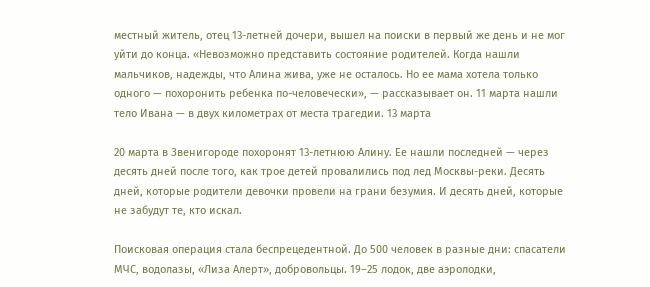местный житель, отец 13-летней дочери, вышел на поиски в первый же день и не мог уйти до конца. «Невозможно представить состояние родителей. Когда нашли мальчиков, надежды, что Алина жива, уже не осталось. Но ее мама хотела только одного — похоронить ребенка по-человечески», — рассказывает он. 11 марта нашли тело Ивана — в двух километрах от места трагедии. 13 марта

20 марта в Звенигороде похоронят 13-летнюю Алину. Ее нашли последней — через десять дней после того, как трое детей провалились под лед Москвы-реки. Десять дней, которые родители девочки провели на грани безумия. И десять дней, которые не забудут те, кто искал.

Поисковая операция стала беспрецедентной. До 500 человек в разные дни: спасатели МЧС, водолазы, «Лиза Алерт», добровольцы. 19–25 лодок, две аэролодки,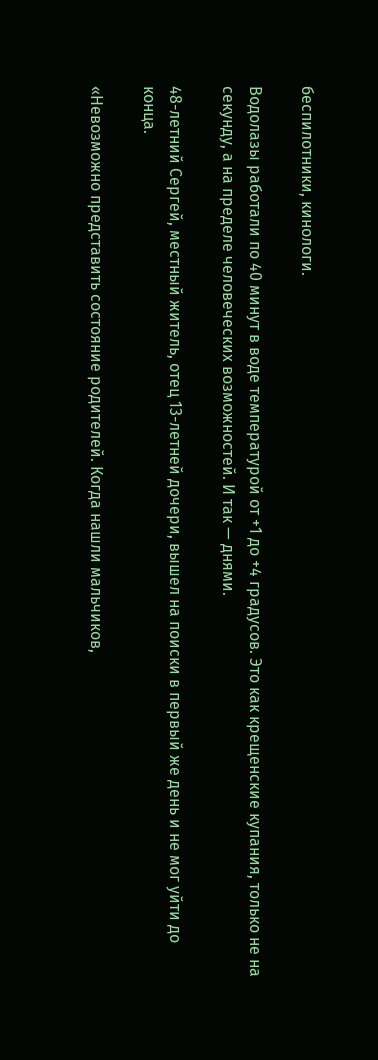беспилотники, кинологи.

Водолазы работали по 40 минут в воде температурой от +1 до +4 градусов. Это как крещенские купания, только не на секунду, а на пределе человеческих возможностей. И так — днями.

48-летний Сергей, местный житель, отец 13-летней дочери, вышел на поиски в первый же день и не мог уйти до конца.

«Невозможно представить состояние родителей. Когда нашли мальчиков,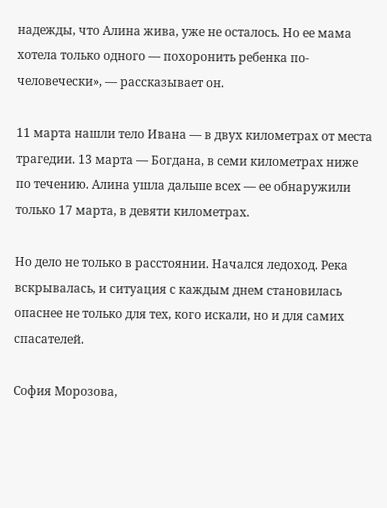надежды, что Алина жива, уже не осталось. Но ее мама хотела только одного — похоронить ребенка по-человечески», — рассказывает он.

11 марта нашли тело Ивана — в двух километрах от места трагедии. 13 марта — Богдана, в семи километрах ниже по течению. Алина ушла дальше всех — ее обнаружили только 17 марта, в девяти километрах.

Но дело не только в расстоянии. Начался ледоход. Река вскрывалась, и ситуация с каждым днем становилась опаснее не только для тех, кого искали, но и для самих спасателей.

София Морозова,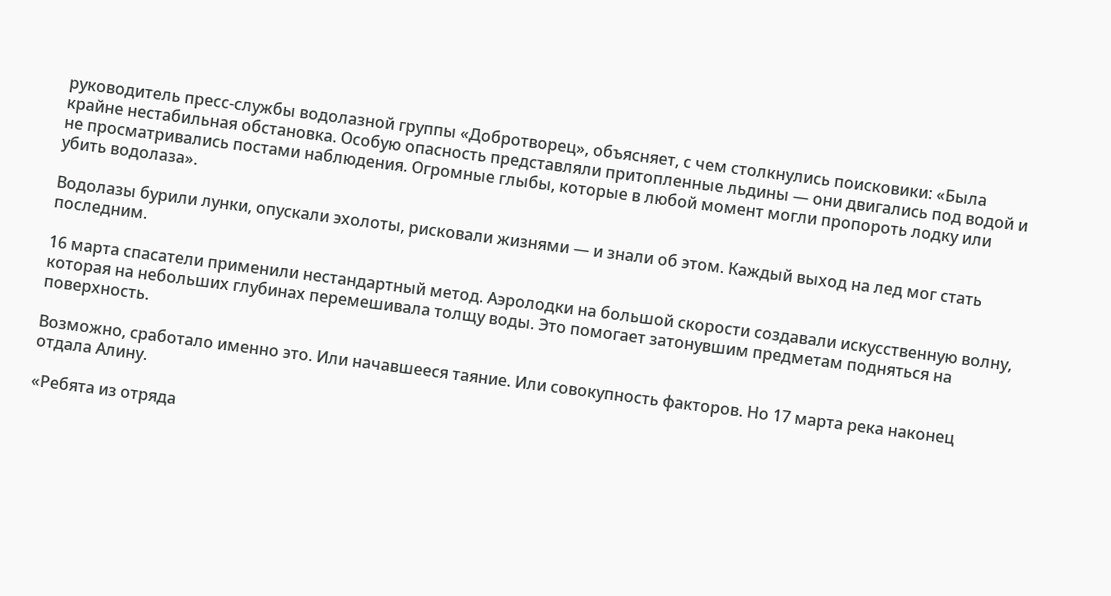руководитель пресс-службы водолазной группы «Добротворец», объясняет, с чем столкнулись поисковики: «Была крайне нестабильная обстановка. Особую опасность представляли притопленные льдины — они двигались под водой и не просматривались постами наблюдения. Огромные глыбы, которые в любой момент могли пропороть лодку или убить водолаза».

Водолазы бурили лунки, опускали эхолоты, рисковали жизнями — и знали об этом. Каждый выход на лед мог стать последним.

16 марта спасатели применили нестандартный метод. Аэролодки на большой скорости создавали искусственную волну, которая на небольших глубинах перемешивала толщу воды. Это помогает затонувшим предметам подняться на поверхность.

Возможно, сработало именно это. Или начавшееся таяние. Или совокупность факторов. Но 17 марта река наконец отдала Алину.

«Ребята из отряда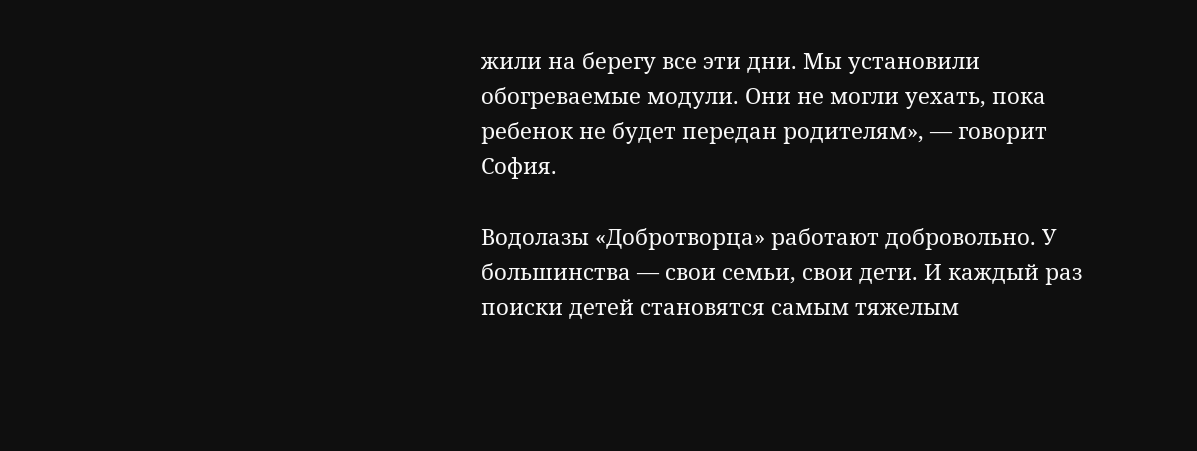жили на берегу все эти дни. Мы установили обогреваемые модули. Они не могли уехать, пока ребенок не будет передан родителям», — говорит София.

Водолазы «Добротворца» работают добровольно. У большинства — свои семьи, свои дети. И каждый раз поиски детей становятся самым тяжелым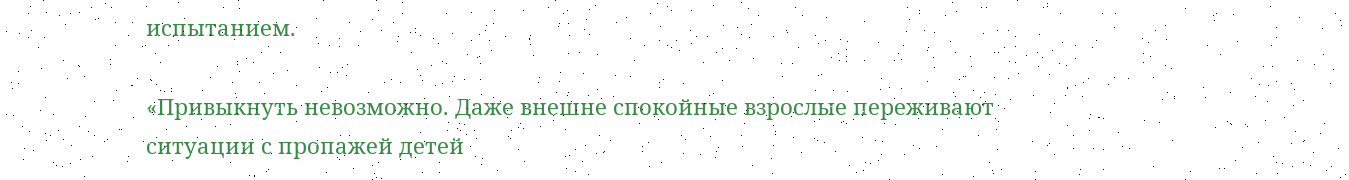испытанием.

«Привыкнуть невозможно. Даже внешне спокойные взрослые переживают ситуации с пропажей детей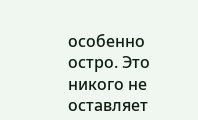особенно остро. Это никого не оставляет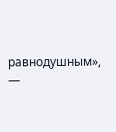равнодушным», —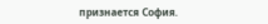признается София.